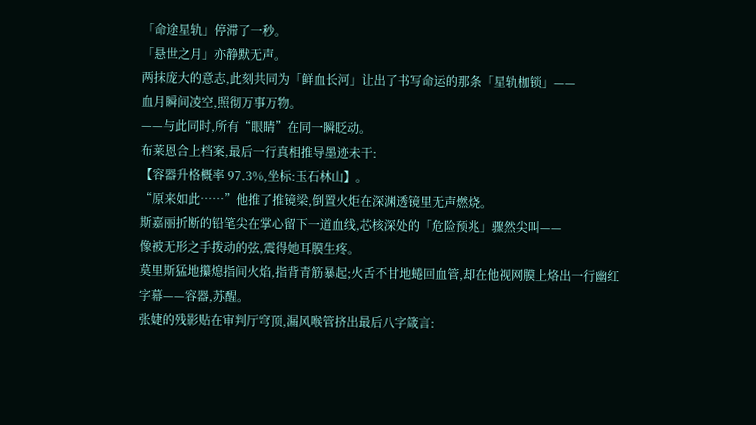「命途星轨」停滞了一秒。
「悬世之月」亦静默无声。
两抹庞大的意志,此刻共同为「鲜血长河」让出了书写命运的那条「星轨枷锁」——
血月瞬间凌空,照彻万事万物。
——与此同时,所有“眼睛”在同一瞬眨动。
布莱恩合上档案,最后一行真相推导墨迹未干:
【容器升格概率 97.3%,坐标:玉石林山】。
“原来如此……”他推了推镜梁,倒置火炬在深渊透镜里无声燃烧。
斯嘉丽折断的铅笔尖在掌心留下一道血线,芯核深处的「危险预兆」骤然尖叫——
像被无形之手拨动的弦,震得她耳膜生疼。
莫里斯猛地攥熄指间火焰,指背青筋暴起;火舌不甘地蜷回血管,却在他视网膜上烙出一行幽红字幕——容器,苏醒。
张婕的残影贴在审判厅穹顶,漏风喉管挤出最后八字箴言: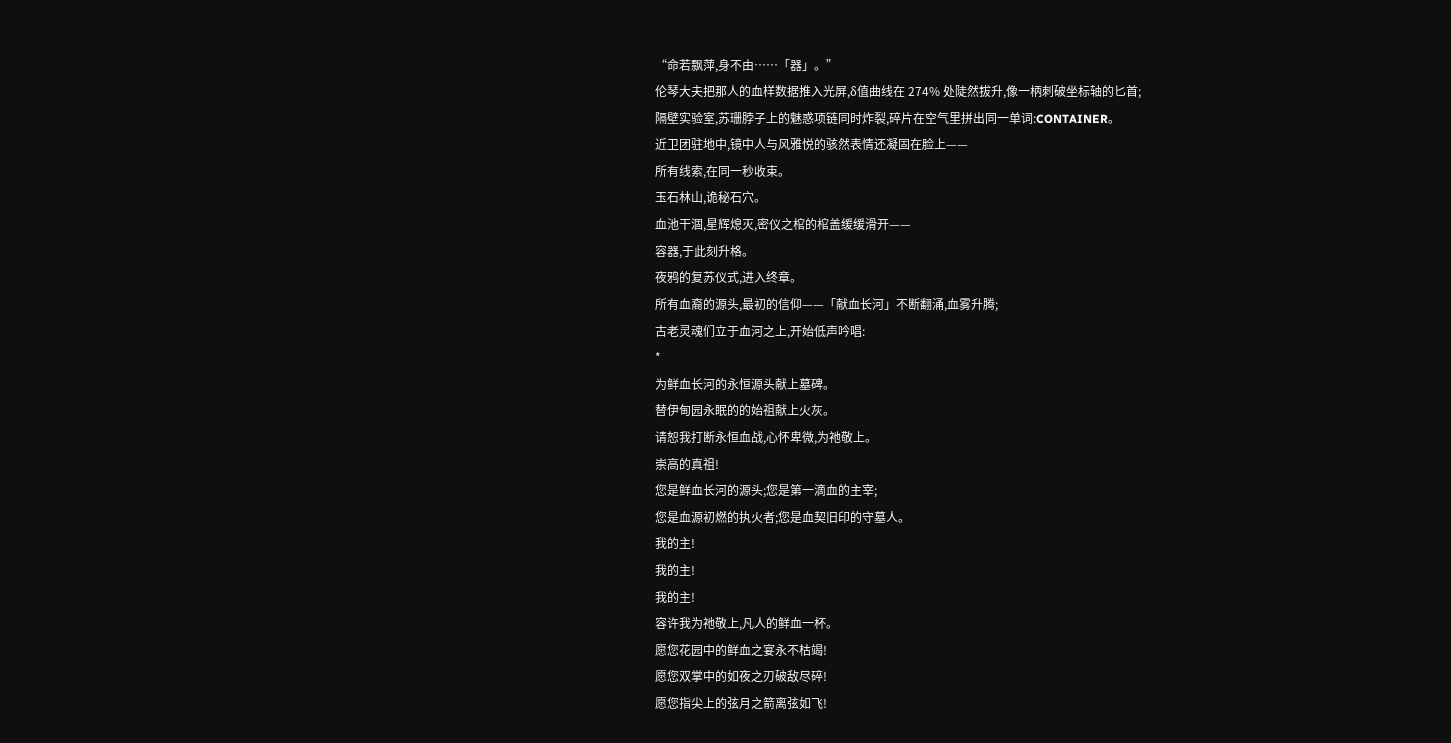“命若飘萍,身不由……「器」。”
伦琴大夫把那人的血样数据推入光屏,δ值曲线在 274% 处陡然拔升,像一柄刺破坐标轴的匕首;
隔壁实验室,苏珊脖子上的魅惑项链同时炸裂,碎片在空气里拼出同一单词:CONTAINER。
近卫团驻地中,镜中人与风雅悦的骇然表情还凝固在脸上——
所有线索,在同一秒收束。
玉石林山,诡秘石穴。
血池干涸,星辉熄灭,密仪之棺的棺盖缓缓滑开——
容器,于此刻升格。
夜鸦的复苏仪式,进入终章。
所有血裔的源头,最初的信仰——「献血长河」不断翻涌,血雾升腾;
古老灵魂们立于血河之上,开始低声吟唱:
*
为鲜血长河的永恒源头献上墓碑。
替伊甸园永眠的的始祖献上火灰。
请恕我打断永恒血战,心怀卑微,为祂敬上。
崇高的真祖!
您是鲜血长河的源头;您是第一滴血的主宰;
您是血源初燃的执火者;您是血契旧印的守墓人。
我的主!
我的主!
我的主!
容许我为祂敬上,凡人的鲜血一杯。
愿您花园中的鲜血之宴永不枯竭!
愿您双掌中的如夜之刃破敌尽碎!
愿您指尖上的弦月之箭离弦如飞!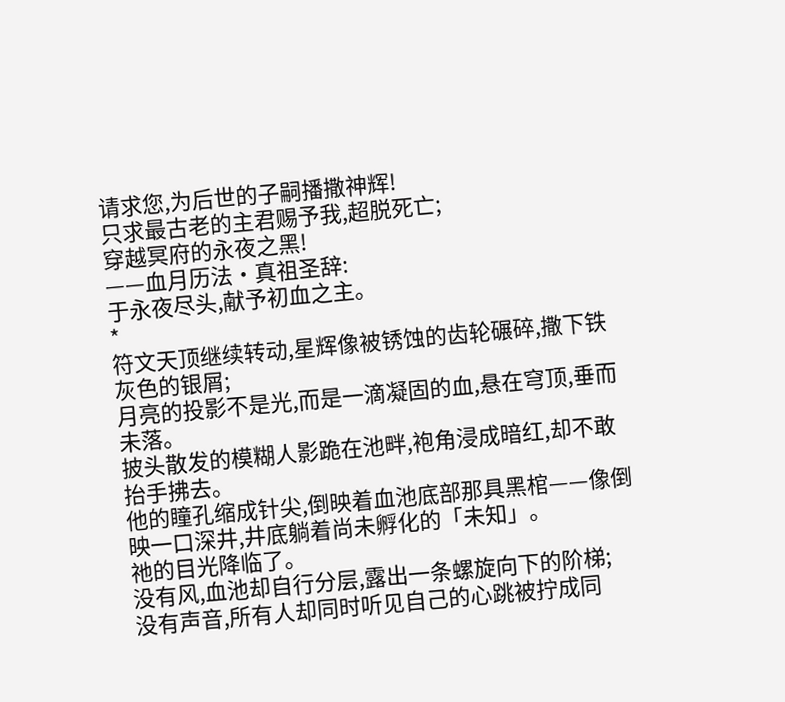请求您,为后世的子嗣播撒神辉!
只求最古老的主君赐予我,超脱死亡;
穿越冥府的永夜之黑!
——血月历法·真祖圣辞:
于永夜尽头,献予初血之主。
*
符文天顶继续转动,星辉像被锈蚀的齿轮碾碎,撒下铁灰色的银屑;
月亮的投影不是光,而是一滴凝固的血,悬在穹顶,垂而未落。
披头散发的模糊人影跪在池畔,袍角浸成暗红,却不敢抬手拂去。
他的瞳孔缩成针尖,倒映着血池底部那具黑棺——像倒映一口深井,井底躺着尚未孵化的「未知」。
祂的目光降临了。
没有风,血池却自行分层,露出一条螺旋向下的阶梯;
没有声音,所有人却同时听见自己的心跳被拧成同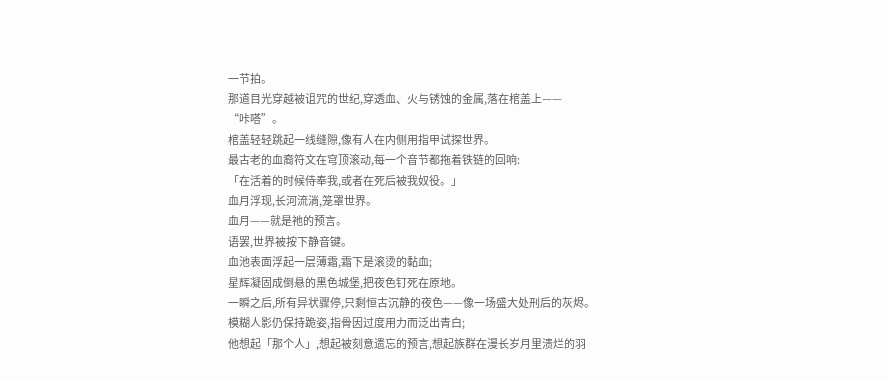一节拍。
那道目光穿越被诅咒的世纪,穿透血、火与锈蚀的金属,落在棺盖上——
“咔嗒”。
棺盖轻轻跳起一线缝隙,像有人在内侧用指甲试探世界。
最古老的血裔符文在穹顶滚动,每一个音节都拖着铁链的回响:
「在活着的时候侍奉我,或者在死后被我奴役。」
血月浮现,长河流淌,笼罩世界。
血月——就是祂的预言。
语罢,世界被按下静音键。
血池表面浮起一层薄霜,霜下是滚烫的黏血;
星辉凝固成倒悬的黑色城堡,把夜色钉死在原地。
一瞬之后,所有异状骤停,只剩恒古沉静的夜色——像一场盛大处刑后的灰烬。
模糊人影仍保持跪姿,指骨因过度用力而泛出青白;
他想起「那个人」,想起被刻意遗忘的预言,想起族群在漫长岁月里溃烂的羽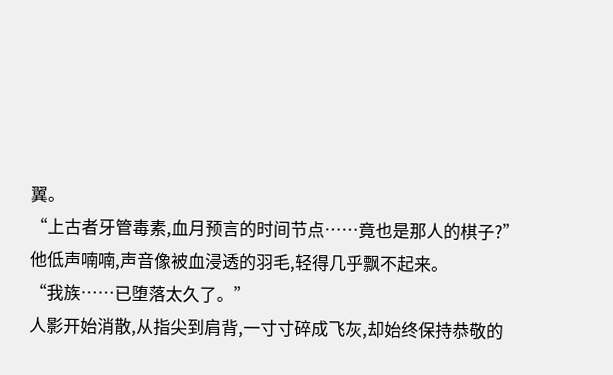翼。
“上古者牙管毒素,血月预言的时间节点……竟也是那人的棋子?”
他低声喃喃,声音像被血浸透的羽毛,轻得几乎飘不起来。
“我族……已堕落太久了。”
人影开始消散,从指尖到肩背,一寸寸碎成飞灰,却始终保持恭敬的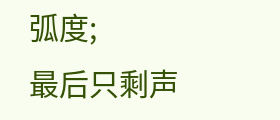弧度;
最后只剩声